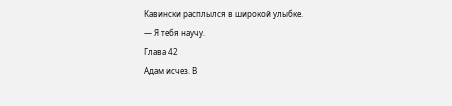Кавински расплылся в широкой улыбке.
— Я тебя научу.
Глава 42
Адам исчез. В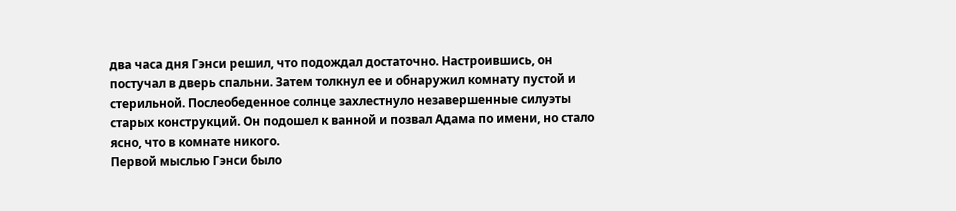два часа дня Гэнси решил, что подождал достаточно. Настроившись, он постучал в дверь спальни. Затем толкнул ее и обнаружил комнату пустой и стерильной. Послеобеденное солнце захлестнуло незавершенные силуэты старых конструкций. Он подошел к ванной и позвал Адама по имени, но стало ясно, что в комнате никого.
Первой мыслью Гэнси было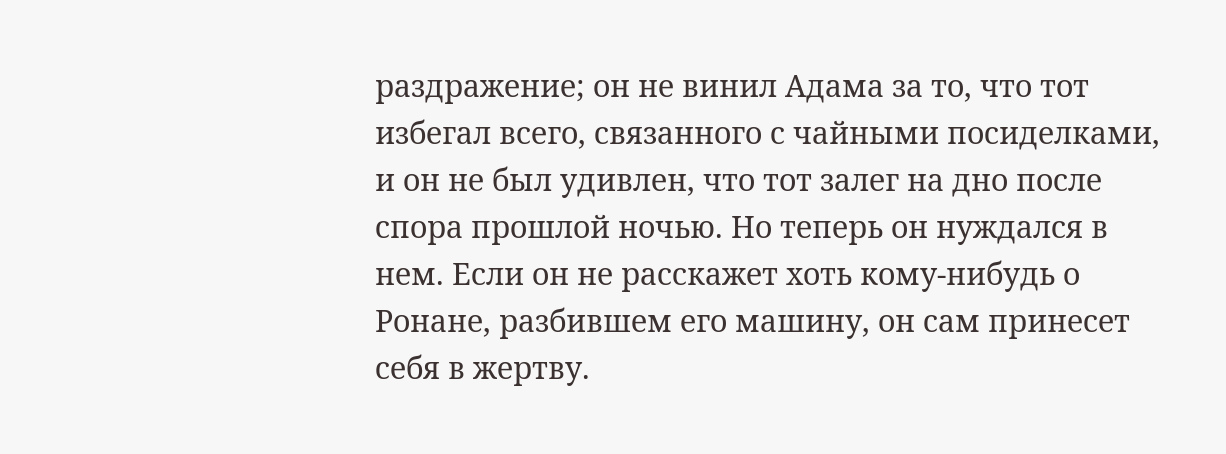раздражение; он не винил Адама за то, что тот избегал всего, связанного с чайными посиделками, и он не был удивлен, что тот залег на дно после спора прошлой ночью. Но теперь он нуждался в нем. Если он не расскажет хоть кому-нибудь о Ронане, разбившем его машину, он сам принесет себя в жертву.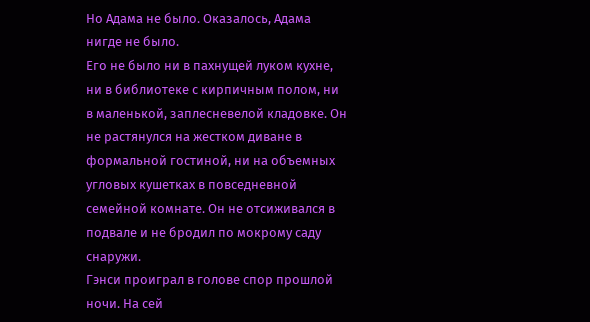Но Адама не было. Оказалось, Адама нигде не было.
Его не было ни в пахнущей луком кухне, ни в библиотеке с кирпичным полом, ни в маленькой, заплесневелой кладовке. Он не растянулся на жестком диване в формальной гостиной, ни на объемных угловых кушетках в повседневной семейной комнате. Он не отсиживался в подвале и не бродил по мокрому саду снаружи.
Гэнси проиграл в голове спор прошлой ночи. На сей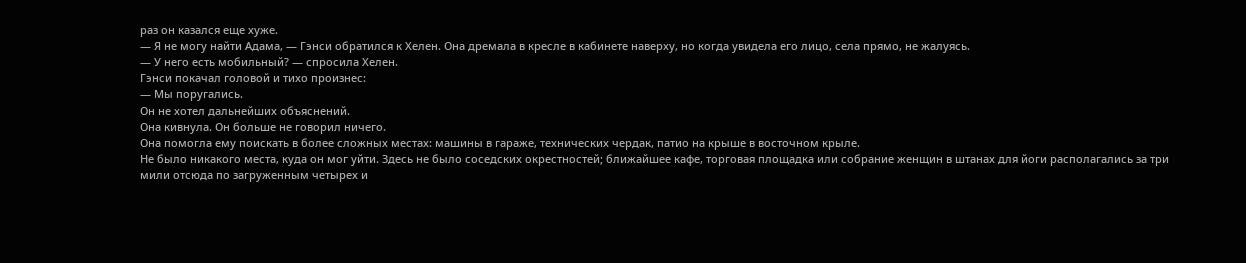раз он казался еще хуже.
— Я не могу найти Адама, — Гэнси обратился к Хелен. Она дремала в кресле в кабинете наверху, но когда увидела его лицо, села прямо, не жалуясь.
— У него есть мобильный? — спросила Хелен.
Гэнси покачал головой и тихо произнес:
— Мы поругались.
Он не хотел дальнейших объяснений.
Она кивнула. Он больше не говорил ничего.
Она помогла ему поискать в более сложных местах: машины в гараже, технических чердак, патио на крыше в восточном крыле.
Не было никакого места, куда он мог уйти. Здесь не было соседских окрестностей; ближайшее кафе, торговая площадка или собрание женщин в штанах для йоги располагались за три мили отсюда по загруженным четырех и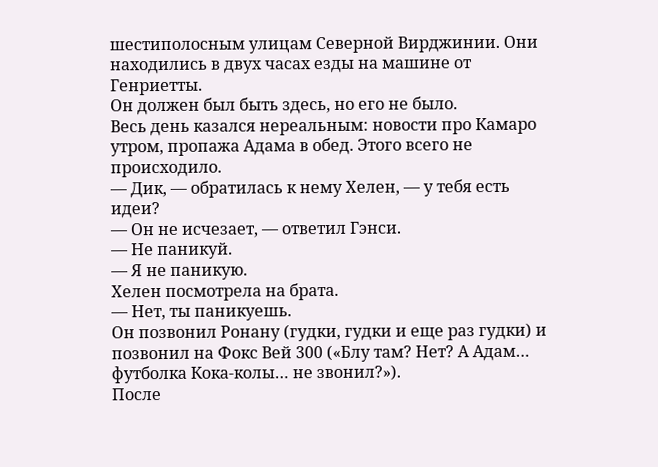шестиполосным улицам Северной Вирджинии. Они находились в двух часах езды на машине от Генриетты.
Он должен был быть здесь, но его не было.
Весь день казался нереальным: новости про Камаро утром, пропажа Адама в обед. Этого всего не происходило.
— Дик, — обратилась к нему Хелен, — у тебя есть идеи?
— Он не исчезает, — ответил Гэнси.
— Не паникуй.
— Я не паникую.
Хелен посмотрела на брата.
— Нет, ты паникуешь.
Он позвонил Ронану (гудки, гудки и еще раз гудки) и позвонил на Фокс Вей 300 («Блу там? Нет? А Адам… футболка Кока-колы… не звонил?»).
После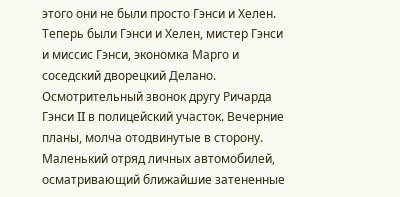этого они не были просто Гэнси и Хелен. Теперь были Гэнси и Хелен, мистер Гэнси и миссис Гэнси, экономка Марго и соседский дворецкий Делано. Осмотрительный звонок другу Ричарда Гэнси II в полицейский участок. Вечерние планы, молча отодвинутые в сторону. Маленький отряд личных автомобилей, осматривающий ближайшие затененные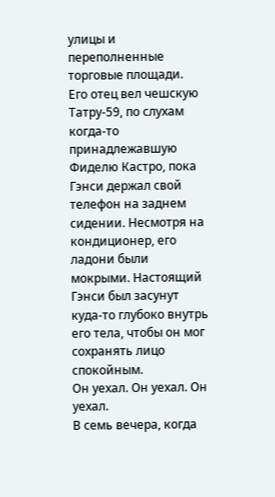улицы и переполненные торговые площади.
Его отец вел чешскую Татру-59, по слухам когда-то принадлежавшую Фиделю Кастро, пока Гэнси держал свой телефон на заднем сидении. Несмотря на кондиционер, его ладони были мокрыми. Настоящий Гэнси был засунут куда-то глубоко внутрь его тела, чтобы он мог сохранять лицо спокойным.
Он уехал. Он уехал. Он уехал.
В семь вечера, когда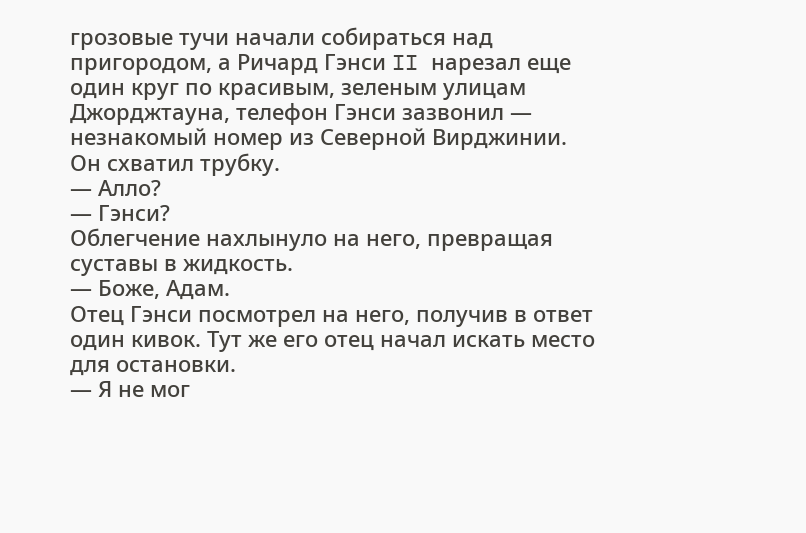грозовые тучи начали собираться над пригородом, а Ричард Гэнси II нарезал еще один круг по красивым, зеленым улицам Джорджтауна, телефон Гэнси зазвонил — незнакомый номер из Северной Вирджинии.
Он схватил трубку.
— Алло?
— Гэнси?
Облегчение нахлынуло на него, превращая суставы в жидкость.
— Боже, Адам.
Отец Гэнси посмотрел на него, получив в ответ один кивок. Тут же его отец начал искать место для остановки.
— Я не мог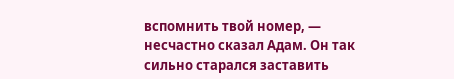вспомнить твой номер, — несчастно сказал Адам. Он так сильно старался заставить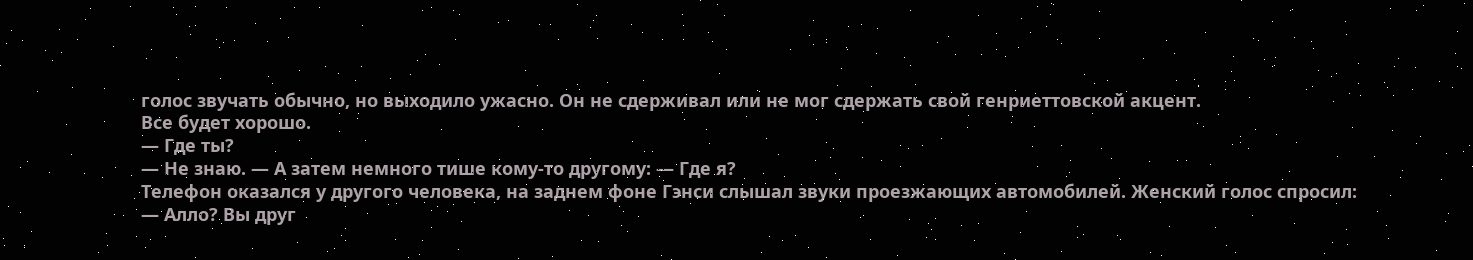голос звучать обычно, но выходило ужасно. Он не сдерживал или не мог сдержать свой генриеттовской акцент.
Все будет хорошо.
— Где ты?
— Не знаю. — А затем немного тише кому-то другому: — Где я?
Телефон оказался у другого человека, на заднем фоне Гэнси слышал звуки проезжающих автомобилей. Женский голос спросил:
— Алло? Вы друг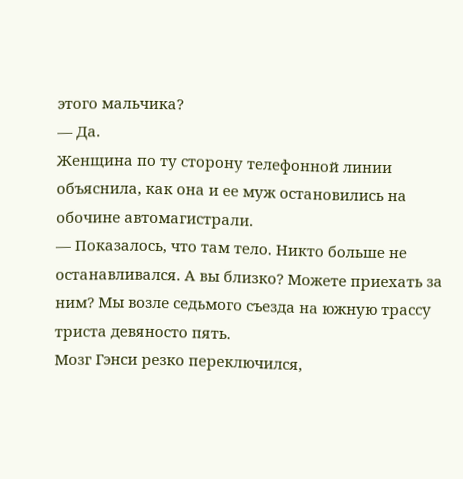этого мальчика?
— Да.
Женщина по ту сторону телефонной линии объяснила, как она и ее муж остановились на обочине автомагистрали.
— Показалось, что там тело. Никто больше не останавливался. А вы близко? Можете приехать за ним? Мы возле седьмого съезда на южную трассу триста девяносто пять.
Мозг Гэнси резко переключился,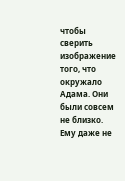чтобы сверить изображение того, что окружало Адама. Они были совсем не близко. Ему даже не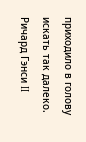приходило в голову искать так далеко.
Ричард Гэнси II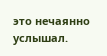это нечаянно услышал.